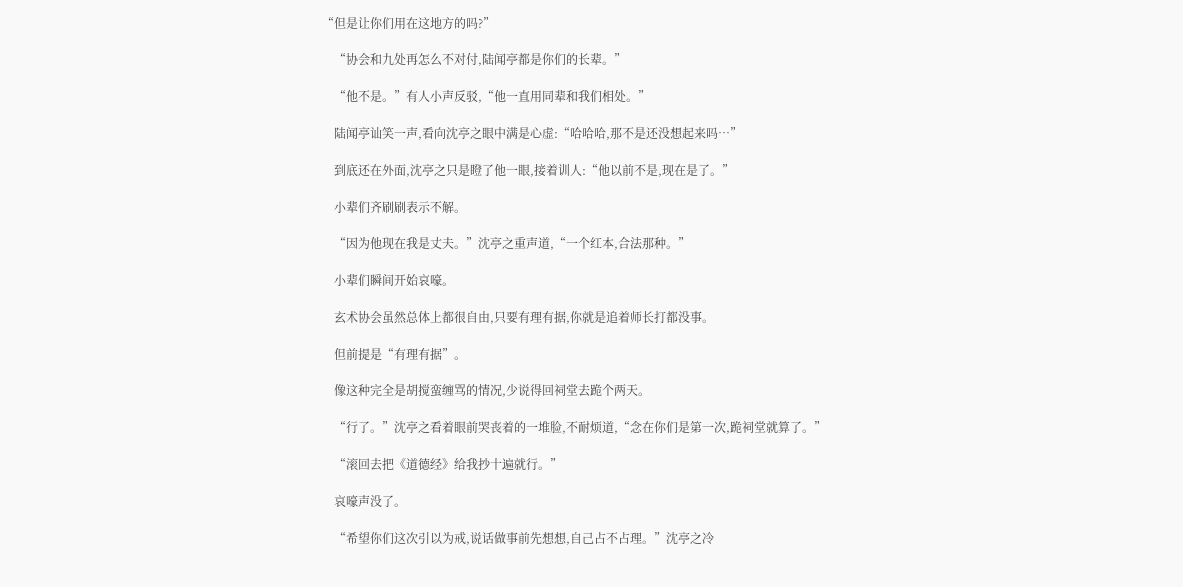“但是让你们用在这地方的吗?”

    “协会和九处再怎么不对付,陆闻亭都是你们的长辈。”

    “他不是。”有人小声反驳,“他一直用同辈和我们相处。”

    陆闻亭讪笑一声,看向沈亭之眼中满是心虚:“哈哈哈,那不是还没想起来吗…”

    到底还在外面,沈亭之只是瞪了他一眼,接着训人:“他以前不是,现在是了。”

    小辈们齐刷刷表示不解。

    “因为他现在我是丈夫。”沈亭之重声道,“一个红本,合法那种。”

    小辈们瞬间开始哀嚎。

    玄术协会虽然总体上都很自由,只要有理有据,你就是追着师长打都没事。

    但前提是“有理有据”。

    像这种完全是胡搅蛮缠骂的情况,少说得回祠堂去跪个两天。

    “行了。”沈亭之看着眼前哭丧着的一堆脸,不耐烦道,“念在你们是第一次,跪祠堂就算了。”

    “滚回去把《道德经》给我抄十遍就行。”

    哀嚎声没了。

    “希望你们这次引以为戒,说话做事前先想想,自己占不占理。”沈亭之冷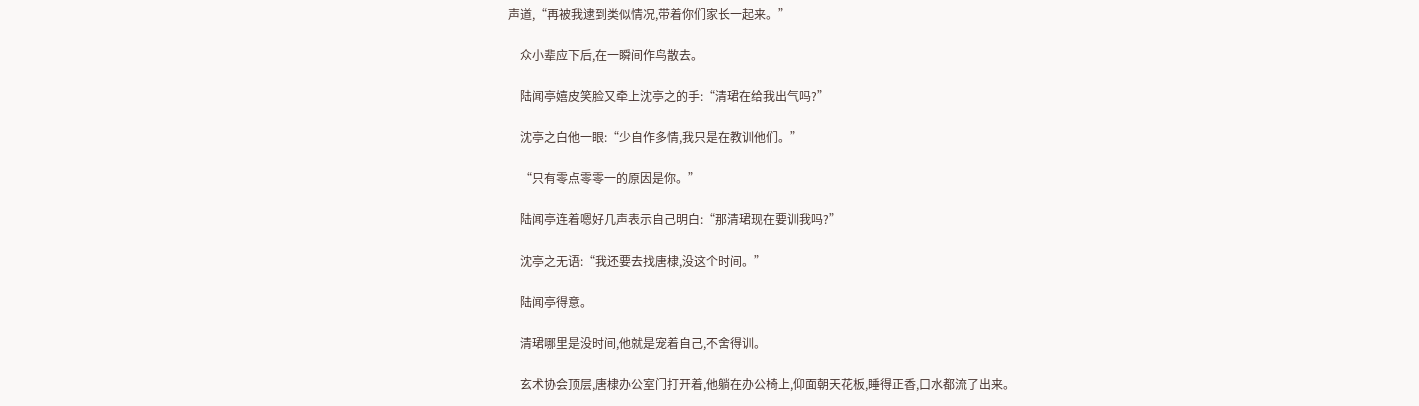声道,“再被我逮到类似情况,带着你们家长一起来。”

    众小辈应下后,在一瞬间作鸟散去。

    陆闻亭嬉皮笑脸又牵上沈亭之的手:“清珺在给我出气吗?”

    沈亭之白他一眼:“少自作多情,我只是在教训他们。”

    “只有零点零零一的原因是你。”

    陆闻亭连着嗯好几声表示自己明白:“那清珺现在要训我吗?”

    沈亭之无语:“我还要去找唐棣,没这个时间。”

    陆闻亭得意。

    清珺哪里是没时间,他就是宠着自己,不舍得训。

    玄术协会顶层,唐棣办公室门打开着,他躺在办公椅上,仰面朝天花板,睡得正香,口水都流了出来。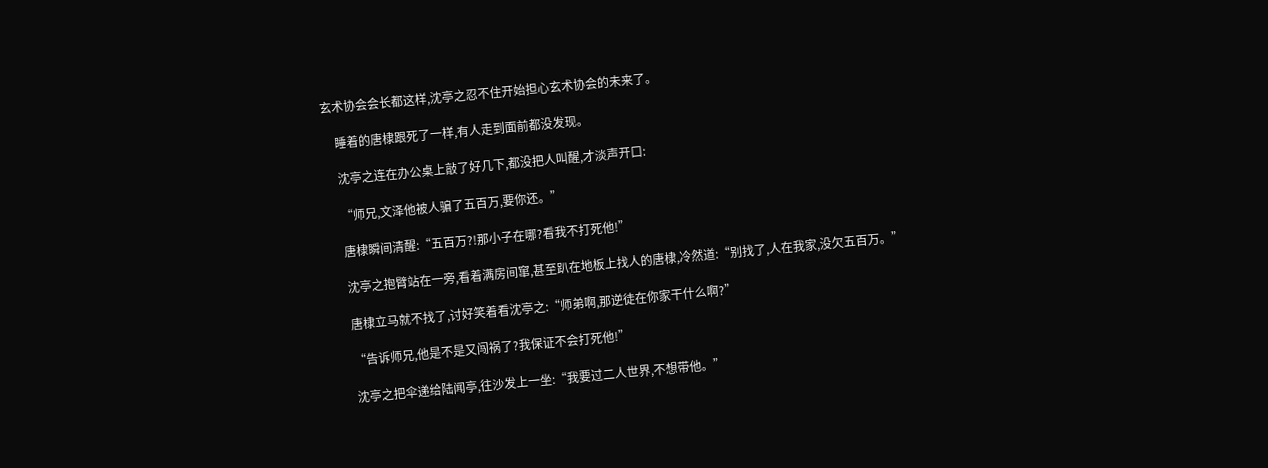玄术协会会长都这样,沈亭之忍不住开始担心玄术协会的未来了。

    睡着的唐棣跟死了一样,有人走到面前都没发现。

    沈亭之连在办公桌上敲了好几下,都没把人叫醒,才淡声开口:

    “师兄,文泽他被人骗了五百万,要你还。”

    唐棣瞬间清醒:“五百万?!那小子在哪?看我不打死他!”

    沈亭之抱臂站在一旁,看着满房间窜,甚至趴在地板上找人的唐棣,冷然道:“别找了,人在我家,没欠五百万。”

    唐棣立马就不找了,讨好笑着看沈亭之:“师弟啊,那逆徒在你家干什么啊?”

    “告诉师兄,他是不是又闯祸了?我保证不会打死他!”

    沈亭之把伞递给陆闻亭,往沙发上一坐:“我要过二人世界,不想带他。”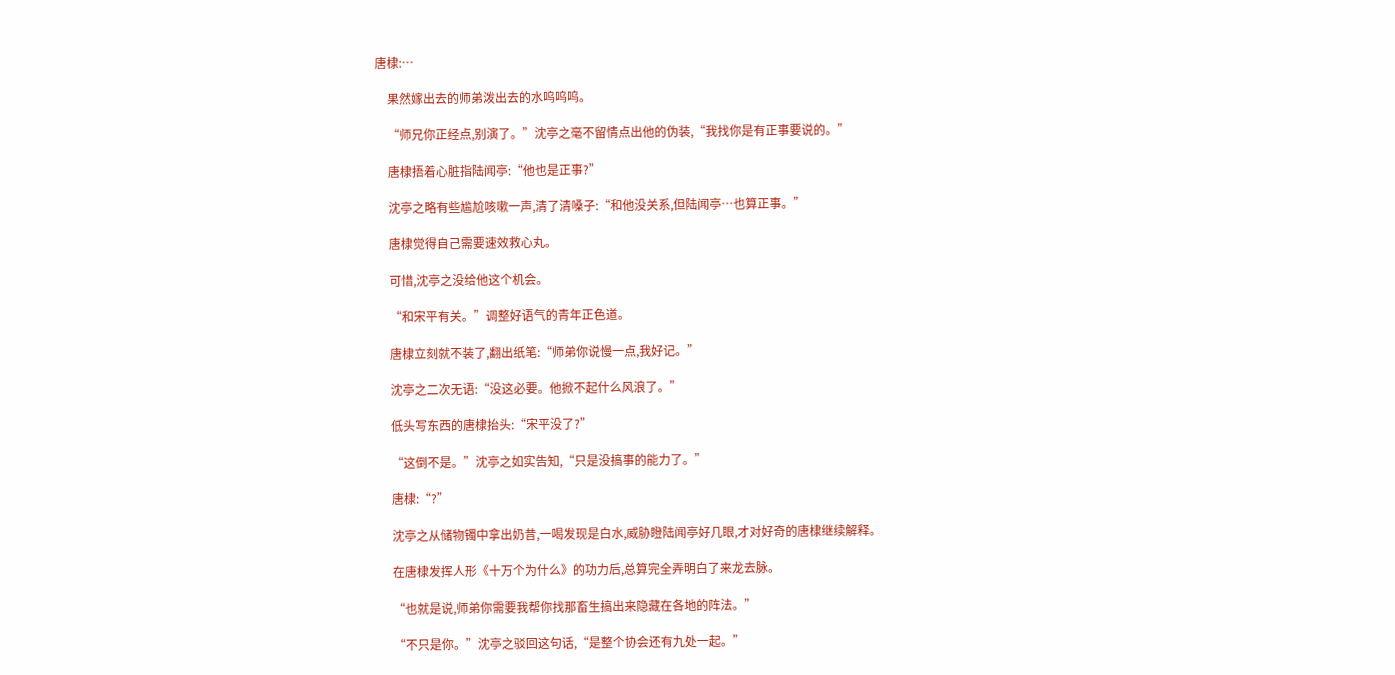唐棣:…

    果然嫁出去的师弟泼出去的水呜呜呜。

    “师兄你正经点,别演了。”沈亭之毫不留情点出他的伪装,“我找你是有正事要说的。”

    唐棣捂着心脏指陆闻亭:“他也是正事?”

    沈亭之略有些尴尬咳嗽一声,清了清嗓子:“和他没关系,但陆闻亭…也算正事。”

    唐棣觉得自己需要速效救心丸。

    可惜,沈亭之没给他这个机会。

    “和宋平有关。”调整好语气的青年正色道。

    唐棣立刻就不装了,翻出纸笔:“师弟你说慢一点,我好记。”

    沈亭之二次无语:“没这必要。他掀不起什么风浪了。”

    低头写东西的唐棣抬头:“宋平没了?”

    “这倒不是。”沈亭之如实告知,“只是没搞事的能力了。”

    唐棣:“?”

    沈亭之从储物镯中拿出奶昔,一喝发现是白水,威胁瞪陆闻亭好几眼,才对好奇的唐棣继续解释。

    在唐棣发挥人形《十万个为什么》的功力后,总算完全弄明白了来龙去脉。

    “也就是说,师弟你需要我帮你找那畜生搞出来隐藏在各地的阵法。”

    “不只是你。”沈亭之驳回这句话,“是整个协会还有九处一起。”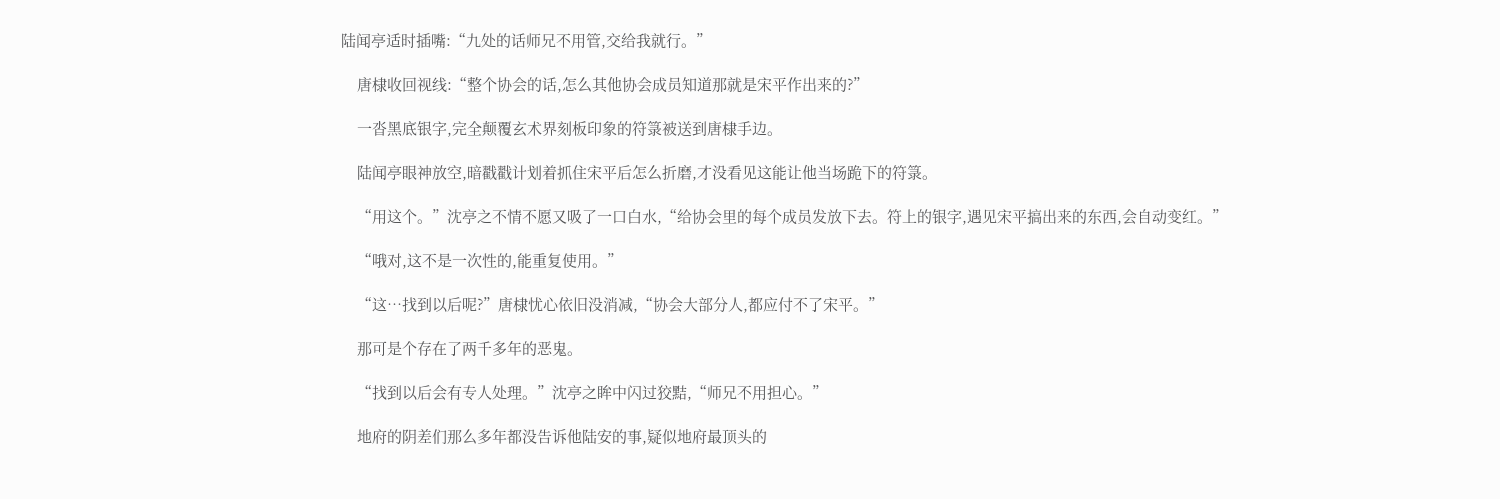陆闻亭适时插嘴:“九处的话师兄不用管,交给我就行。”

    唐棣收回视线:“整个协会的话,怎么其他协会成员知道那就是宋平作出来的?”

    一沓黑底银字,完全颠覆玄术界刻板印象的符箓被送到唐棣手边。

    陆闻亭眼神放空,暗戳戳计划着抓住宋平后怎么折磨,才没看见这能让他当场跪下的符箓。

    “用这个。”沈亭之不情不愿又吸了一口白水,“给协会里的每个成员发放下去。符上的银字,遇见宋平搞出来的东西,会自动变红。”

    “哦对,这不是一次性的,能重复使用。”

    “这…找到以后呢?”唐棣忧心依旧没消减,“协会大部分人,都应付不了宋平。”

    那可是个存在了两千多年的恶鬼。

    “找到以后会有专人处理。”沈亭之眸中闪过狡黠,“师兄不用担心。”

    地府的阴差们那么多年都没告诉他陆安的事,疑似地府最顶头的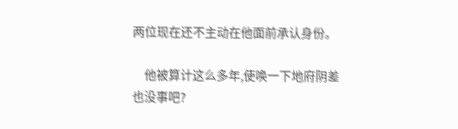两位现在还不主动在他面前承认身份。

    他被算计这么多年,使唤一下地府阴差也没事吧?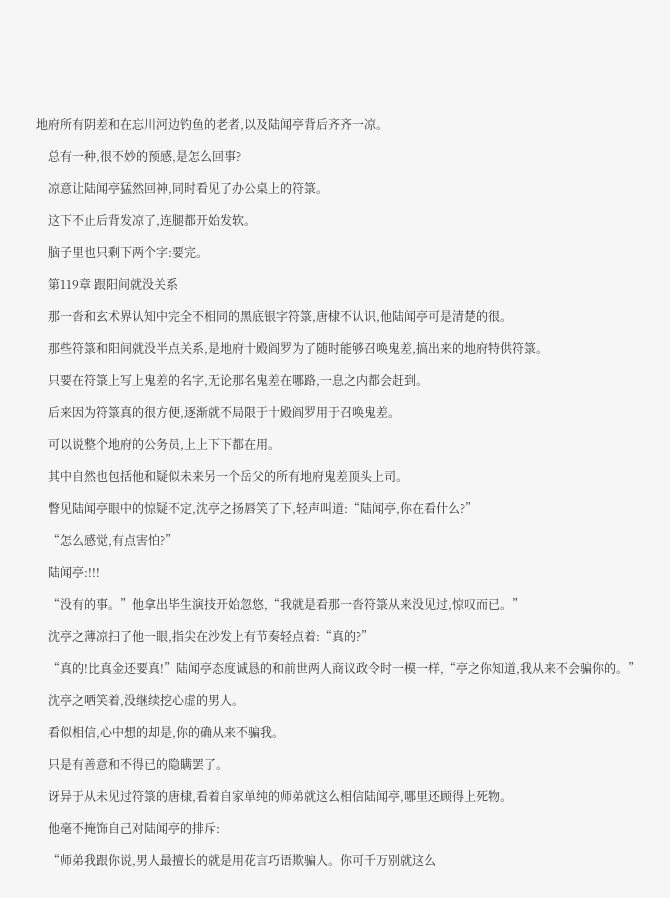地府所有阴差和在忘川河边钓鱼的老者,以及陆闻亭背后齐齐一凉。

    总有一种,很不妙的预感,是怎么回事?

    凉意让陆闻亭猛然回神,同时看见了办公桌上的符箓。

    这下不止后背发凉了,连腿都开始发软。

    脑子里也只剩下两个字:要完。

    第119章 跟阳间就没关系

    那一沓和玄术界认知中完全不相同的黑底银字符箓,唐棣不认识,他陆闻亭可是清楚的很。

    那些符箓和阳间就没半点关系,是地府十殿阎罗为了随时能够召唤鬼差,搞出来的地府特供符箓。

    只要在符箓上写上鬼差的名字,无论那名鬼差在哪路,一息之内都会赶到。

    后来因为符箓真的很方便,逐渐就不局限于十殿阎罗用于召唤鬼差。

    可以说整个地府的公务员,上上下下都在用。

    其中自然也包括他和疑似未来另一个岳父的所有地府鬼差顶头上司。

    瞥见陆闻亭眼中的惊疑不定,沈亭之扬唇笑了下,轻声叫道:“陆闻亭,你在看什么?”

    “怎么感觉,有点害怕?”

    陆闻亭:!!!

    “没有的事。”他拿出毕生演技开始忽悠,“我就是看那一沓符箓从来没见过,惊叹而已。”

    沈亭之薄凉扫了他一眼,指尖在沙发上有节奏轻点着:“真的?”

    “真的!比真金还要真!”陆闻亭态度诚恳的和前世两人商议政令时一模一样,“亭之你知道,我从来不会骗你的。”

    沈亭之哂笑着,没继续挖心虚的男人。

    看似相信,心中想的却是,你的确从来不骗我。

    只是有善意和不得已的隐瞒罢了。

    讶异于从未见过符箓的唐棣,看着自家单纯的师弟就这么相信陆闻亭,哪里还顾得上死物。

    他毫不掩饰自己对陆闻亭的排斥:

    “师弟我跟你说,男人最擅长的就是用花言巧语欺骗人。你可千万别就这么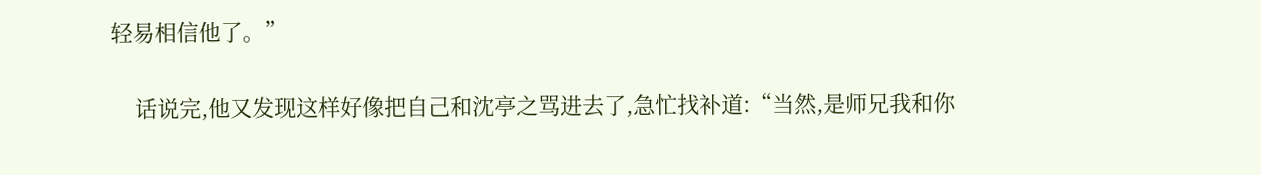轻易相信他了。”

    话说完,他又发现这样好像把自己和沈亭之骂进去了,急忙找补道:“当然,是师兄我和你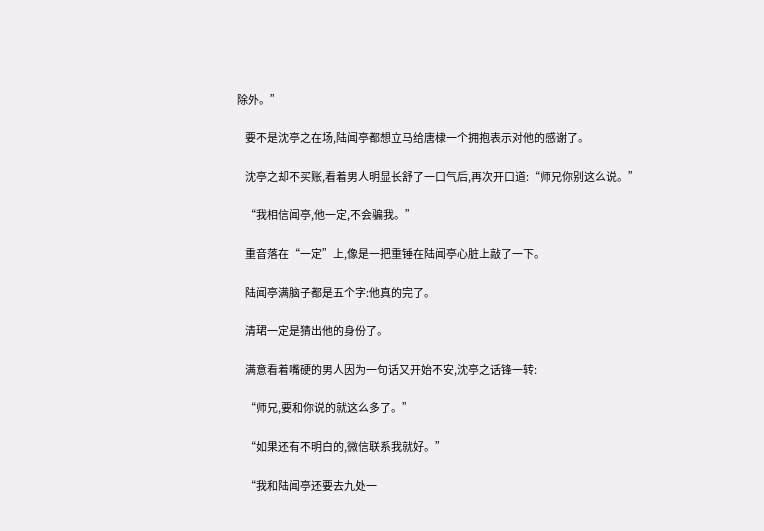除外。”

    要不是沈亭之在场,陆闻亭都想立马给唐棣一个拥抱表示对他的感谢了。

    沈亭之却不买账,看着男人明显长舒了一口气后,再次开口道:“师兄你别这么说。”

    “我相信闻亭,他一定,不会骗我。”

    重音落在“一定”上,像是一把重锤在陆闻亭心脏上敲了一下。

    陆闻亭满脑子都是五个字:他真的完了。

    清珺一定是猜出他的身份了。

    满意看着嘴硬的男人因为一句话又开始不安,沈亭之话锋一转:

    “师兄,要和你说的就这么多了。”

    “如果还有不明白的,微信联系我就好。”

    “我和陆闻亭还要去九处一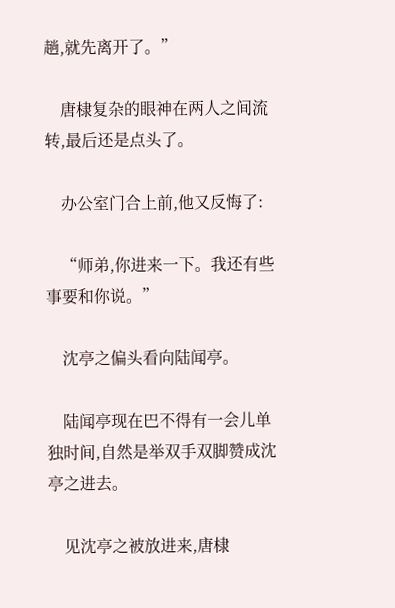趟,就先离开了。”

    唐棣复杂的眼神在两人之间流转,最后还是点头了。

    办公室门合上前,他又反悔了:

    “师弟,你进来一下。我还有些事要和你说。”

    沈亭之偏头看向陆闻亭。

    陆闻亭现在巴不得有一会儿单独时间,自然是举双手双脚赞成沈亭之进去。

    见沈亭之被放进来,唐棣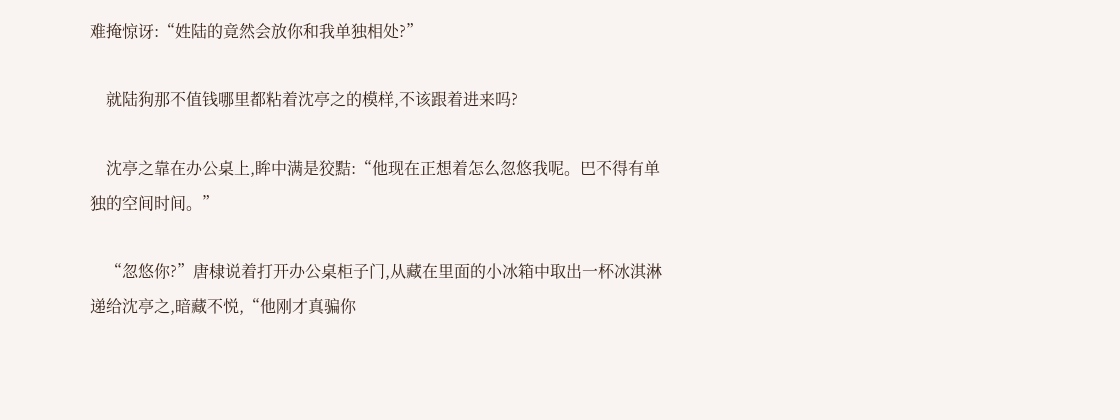难掩惊讶:“姓陆的竟然会放你和我单独相处?”

    就陆狗那不值钱哪里都粘着沈亭之的模样,不该跟着进来吗?

    沈亭之靠在办公桌上,眸中满是狡黠:“他现在正想着怎么忽悠我呢。巴不得有单独的空间时间。”

    “忽悠你?”唐棣说着打开办公桌柜子门,从藏在里面的小冰箱中取出一杯冰淇淋递给沈亭之,暗藏不悦,“他刚才真骗你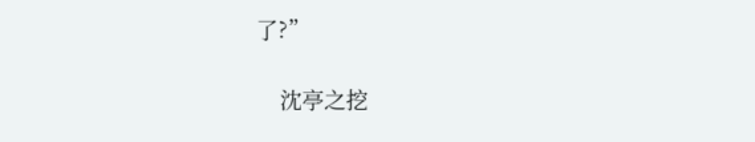了?”

    沈亭之挖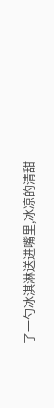了一勺冰淇淋送进嘴里,冰凉的清甜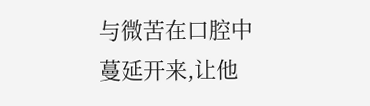与微苦在口腔中蔓延开来,让他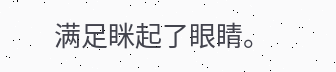满足眯起了眼睛。